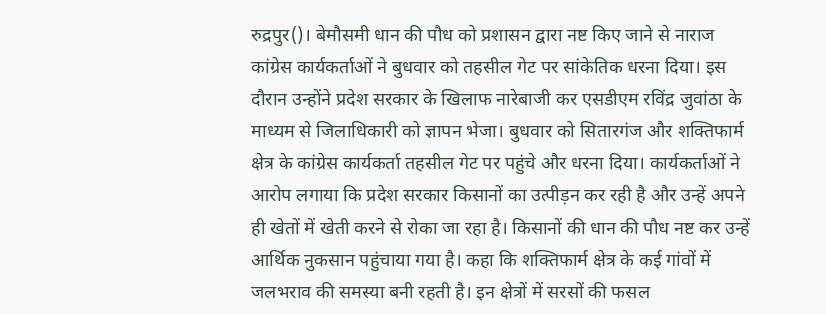रुद्रपुर()। बेमौसमी धान की पौध को प्रशासन द्वारा नष्ट किए जाने से नाराज कांग्रेस कार्यकर्ताओं ने बुधवार को तहसील गेट पर सांकेतिक धरना दिया। इस दौरान उन्होंने प्रदेश सरकार के खिलाफ नारेबाजी कर एसडीएम रविंद्र जुवांठा के माध्यम से जिलाधिकारी को ज्ञापन भेजा। बुधवार को सितारगंज और शक्तिफार्म क्षेत्र के कांग्रेस कार्यकर्ता तहसील गेट पर पहुंचे और धरना दिया। कार्यकर्ताओं ने आरोप लगाया कि प्रदेश सरकार किसानों का उत्पीड़न कर रही है और उन्हें अपने ही खेतों में खेती करने से रोका जा रहा है। किसानों की धान की पौध नष्ट कर उन्हें आर्थिक नुकसान पहुंचाया गया है। कहा कि शक्तिफार्म क्षेत्र के कई गांवों में जलभराव की समस्या बनी रहती है। इन क्षेत्रों में सरसों की फसल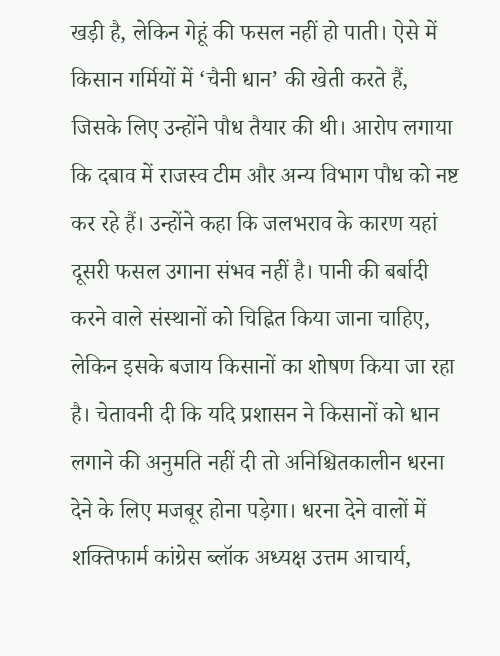खड़ी है, लेकिन गेहूं की फसल नहीं हो पाती। ऐसे में किसान गर्मियों में ‘चैनी धान’ की खेती करते हैं, जिसके लिए उन्होंने पौध तैयार की थी। आरोप लगाया कि दबाव में राजस्व टीम और अन्य विभाग पौध को नष्ट कर रहे हैं। उन्होंने कहा कि जलभराव के कारण यहां दूसरी फसल उगाना संभव नहीं है। पानी की बर्बादी करने वाले संस्थानों को चिह्नित किया जाना चाहिए, लेकिन इसके बजाय किसानों का शोषण किया जा रहा है। चेतावनी दी कि यदि प्रशासन ने किसानों को धान लगाने की अनुमति नहीं दी तो अनिश्चितकालीन धरना देने के लिए मजबूर होना पड़ेगा। धरना देने वालों में शक्तिफार्म कांग्रेस ब्लॉक अध्यक्ष उत्तम आचार्य,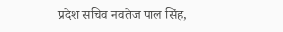प्रदेश सचिव नवतेज पाल सिंह,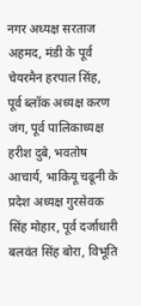नगर अध्यक्ष सरताज अहमद, मंडी के पूर्व चेयरमैन हरपाल सिंह, पूर्व ब्लॉक अध्यक्ष करण जंग, पूर्व पालिकाध्यक्ष हरीश दुबे, भवतोष आचार्य, भाकियू चढूनी के प्रदेश अध्यक्ष गुरसेवक सिंह मोहार, पूर्व दर्जाधारी बलवंत सिंह बोरा, विभूति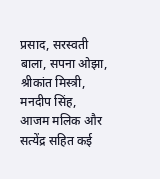प्रसाद, सरस्वती बाला, सपना ओझा, श्रीकांत मिस्त्री, मनदीप सिंह, आजम मलिक और सत्येंद्र सहित कई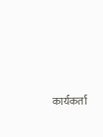कार्यकर्ता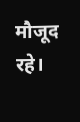मौजूद रहे।